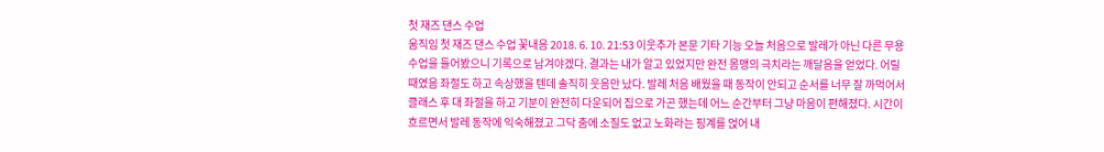첫 재즈 댄스 수업
움직임 첫 재즈 댄스 수업 꽃내음 2018. 6. 10. 21:53 이웃추가 본문 기타 기능 오늘 처음으로 발레가 아닌 다른 무용 수업을 들어봤으니 기록으로 남겨야겠다. 결과는 내가 알고 있었지만 완전 몸맹의 극치라는 깨달음을 얻었다. 어릴 때였음 좌절도 하고 속상했을 텐데 솔직히 웃음만 났다. 발레 처음 배웠을 때 동작이 안되고 순서를 너무 잘 까먹어서 클래스 후 대 좌절을 하고 기분이 완전히 다운되어 집으로 가곤 했는데 어느 순간부터 그냥 마음이 편해졌다. 시간이 흐르면서 발레 동작에 익숙해졌고 그닥 춤에 소질도 없고 노화라는 핑계를 얹어 내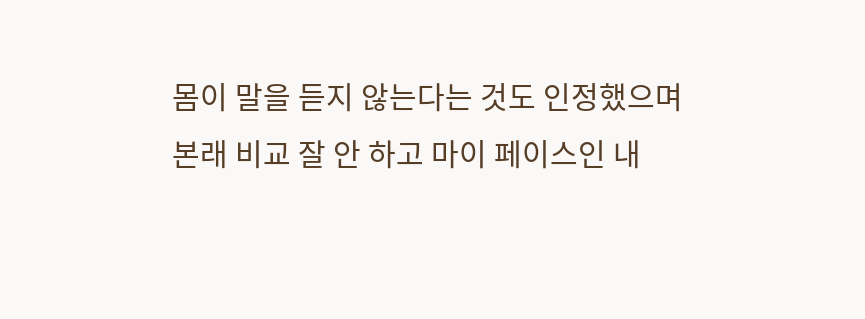몸이 말을 듣지 않는다는 것도 인정했으며 본래 비교 잘 안 하고 마이 페이스인 내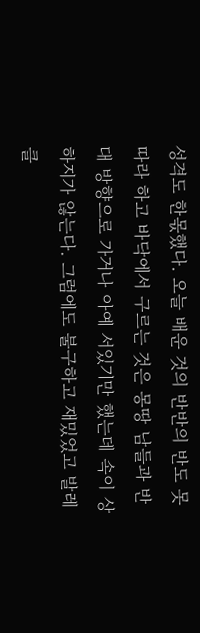성격도 한몫했다. 오늘 배운 것의 반반의 반도 못 따라 하고 바닥에서 구르는 것은 몽땅 남들과 반대 방향으로 가거나 아예 서있기만 했는데 속이 상하지가 않는다. 그럼에도 불구하고 재밌었고 발레 클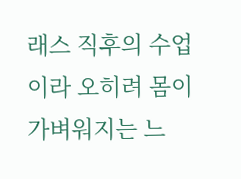래스 직후의 수업이라 오히려 몸이 가벼워지는 느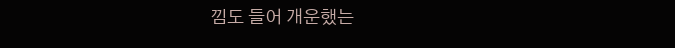낌도 들어 개운했는